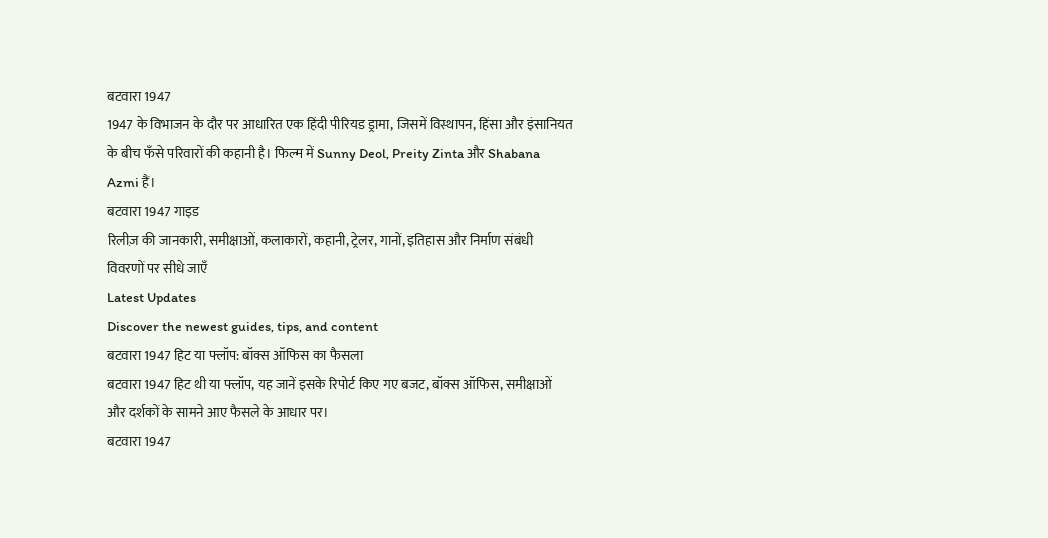बटवारा 1947
1947 के विभाजन के दौर पर आधारित एक हिंदी पीरियड ड्रामा, जिसमें विस्थापन, हिंसा और इंसानियत के बीच फँसे परिवारों की कहानी है। फिल्म में Sunny Deol, Preity Zinta और Shabana Azmi हैं।
बटवारा 1947 गाइड
रिलीज़ की जानकारी, समीक्षाओं, कलाकारों, कहानी, ट्रेलर, गानों, इतिहास और निर्माण संबंधी विवरणों पर सीधे जाएँ
Latest Updates
Discover the newest guides, tips, and content
बटवारा 1947 हिट या फ्लॉप: बॉक्स ऑफिस का फैसला
बटवारा 1947 हिट थी या फ्लॉप, यह जानें इसके रिपोर्ट किए गए बजट, बॉक्स ऑफिस, समीक्षाओं और दर्शकों के सामने आए फैसले के आधार पर।
बटवारा 1947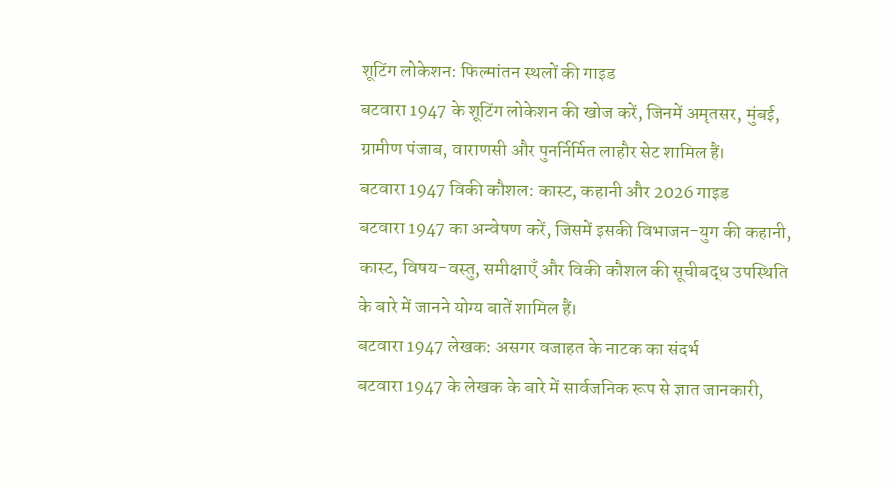शूटिंग लोकेशन: फिल्मांतन स्थलों की गाइड
बटवारा 1947 के शूटिंग लोकेशन की खोज करें, जिनमें अमृतसर, मुंबई, ग्रामीण पंजाब, वाराणसी और पुनर्निर्मित लाहौर सेट शामिल हैं।
बटवारा 1947 विकी कौशल: कास्ट, कहानी और 2026 गाइड
बटवारा 1947 का अन्वेषण करें, जिसमें इसकी विभाजन-युग की कहानी, कास्ट, विषय-वस्तु, समीक्षाएँ और विकी कौशल की सूचीबद्ध उपस्थिति के बारे में जानने योग्य बातें शामिल हैं।
बटवारा 1947 लेखक: असगर वजाहत के नाटक का संदर्भ
बटवारा 1947 के लेखक के बारे में सार्वजनिक रूप से ज्ञात जानकारी,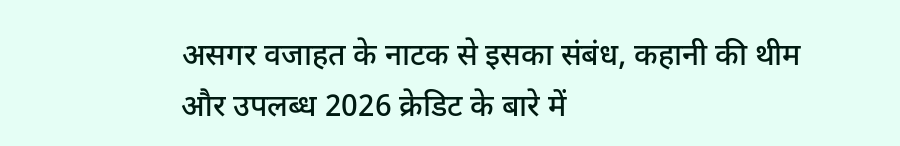असगर वजाहत के नाटक से इसका संबंध, कहानी की थीम और उपलब्ध 2026 क्रेडिट के बारे में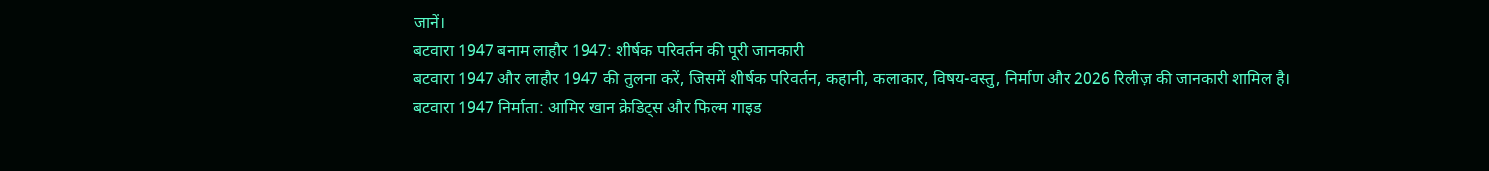जानें।
बटवारा 1947 बनाम लाहौर 1947: शीर्षक परिवर्तन की पूरी जानकारी
बटवारा 1947 और लाहौर 1947 की तुलना करें, जिसमें शीर्षक परिवर्तन, कहानी, कलाकार, विषय-वस्तु, निर्माण और 2026 रिलीज़ की जानकारी शामिल है।
बटवारा 1947 निर्माता: आमिर खान क्रेडिट्स और फिल्म गाइड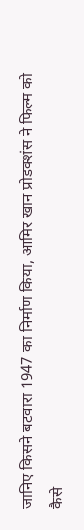जानिए किसने बटवारा 1947 का निर्माण किया, आमिर खान प्रोडक्शंस ने फिल्म को कैसे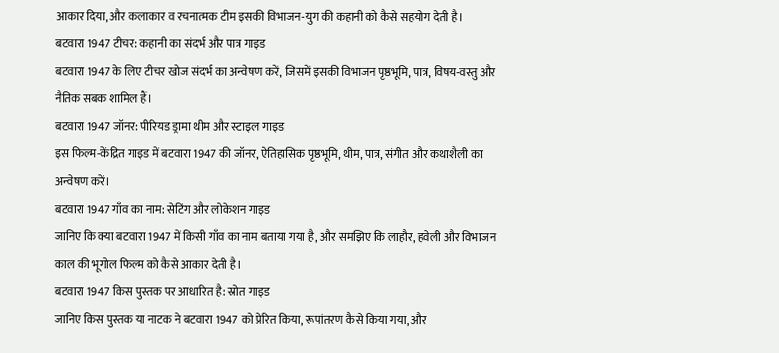आकार दिया, और कलाकार व रचनात्मक टीम इसकी विभाजन-युग की कहानी को कैसे सहयोग देती है।
बटवारा 1947 टीचर: कहानी का संदर्भ और पात्र गाइड
बटवारा 1947 के लिए टीचर खोज संदर्भ का अन्वेषण करें, जिसमें इसकी विभाजन पृष्ठभूमि, पात्र, विषय-वस्तु और नैतिक सबक शामिल हैं।
बटवारा 1947 जॉनर: पीरियड ड्रामा थीम और स्टाइल गाइड
इस फिल्म-केंद्रित गाइड में बटवारा 1947 की जॉनर, ऐतिहासिक पृष्ठभूमि, थीम, पात्र, संगीत और कथाशैली का अन्वेषण करें।
बटवारा 1947 गाँव का नाम: सेटिंग और लोकेशन गाइड
जानिए कि क्या बटवारा 1947 में किसी गाँव का नाम बताया गया है, और समझिए कि लाहौर, हवेली और विभाजन काल की भूगोल फिल्म को कैसे आकार देती है।
बटवारा 1947 किस पुस्तक पर आधारित है: स्रोत गाइड
जानिए किस पुस्तक या नाटक ने बटवारा 1947 को प्रेरित किया, रूपांतरण कैसे किया गया, और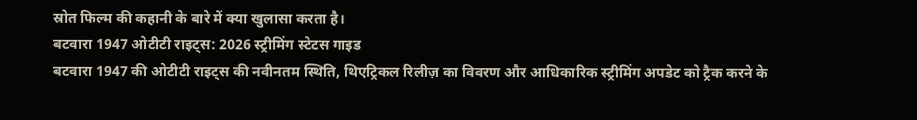स्रोत फिल्म की कहानी के बारे में क्या खुलासा करता है।
बटवारा 1947 ओटीटी राइट्स: 2026 स्ट्रीमिंग स्टेटस गाइड
बटवारा 1947 की ओटीटी राइट्स की नवीनतम स्थिति, थिएट्रिकल रिलीज़ का विवरण और आधिकारिक स्ट्रीमिंग अपडेट को ट्रैक करने के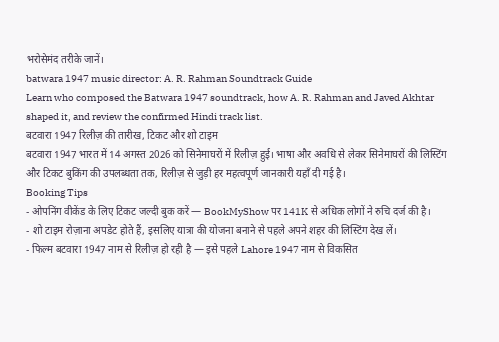भरोसेमंद तरीके जानें।
batwara 1947 music director: A. R. Rahman Soundtrack Guide
Learn who composed the Batwara 1947 soundtrack, how A. R. Rahman and Javed Akhtar shaped it, and review the confirmed Hindi track list.
बटवारा 1947 रिलीज़ की तारीख, टिकट और शो टाइम
बटवारा 1947 भारत में 14 अगस्त 2026 को सिनेमाघरों में रिलीज़ हुई। भाषा और अवधि से लेकर सिनेमाघरों की लिस्टिंग और टिकट बुकिंग की उपलब्धता तक, रिलीज़ से जुड़ी हर महत्वपूर्ण जानकारी यहाँ दी गई है।
Booking Tips
- ओपनिंग वीकेंड के लिए टिकट जल्दी बुक करें — BookMyShow पर 141K से अधिक लोगों ने रुचि दर्ज की है।
- शो टाइम रोज़ाना अपडेट होते हैं, इसलिए यात्रा की योजना बनाने से पहले अपने शहर की लिस्टिंग देख लें।
- फिल्म बटवारा 1947 नाम से रिलीज़ हो रही है — इसे पहले Lahore 1947 नाम से विकसित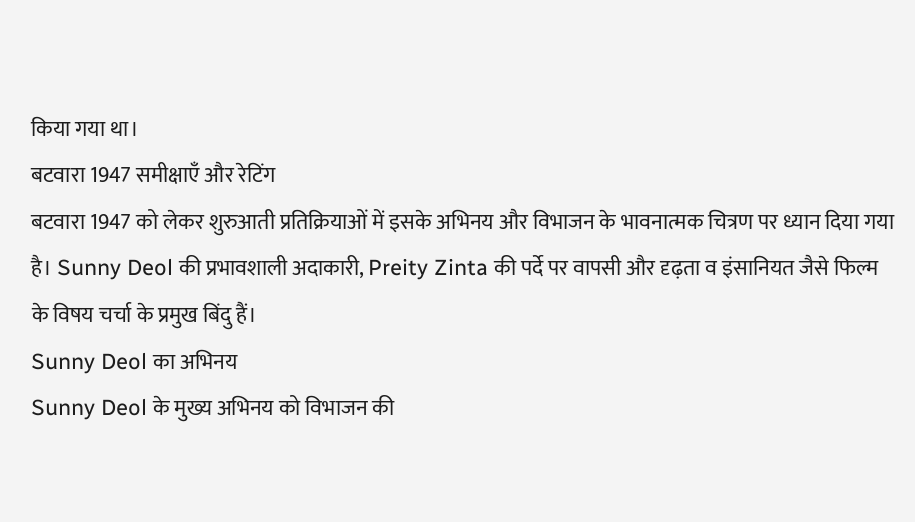किया गया था।
बटवारा 1947 समीक्षाएँ और रेटिंग
बटवारा 1947 को लेकर शुरुआती प्रतिक्रियाओं में इसके अभिनय और विभाजन के भावनात्मक चित्रण पर ध्यान दिया गया है। Sunny Deol की प्रभावशाली अदाकारी, Preity Zinta की पर्दे पर वापसी और दृढ़ता व इंसानियत जैसे फिल्म के विषय चर्चा के प्रमुख बिंदु हैं।
Sunny Deol का अभिनय
Sunny Deol के मुख्य अभिनय को विभाजन की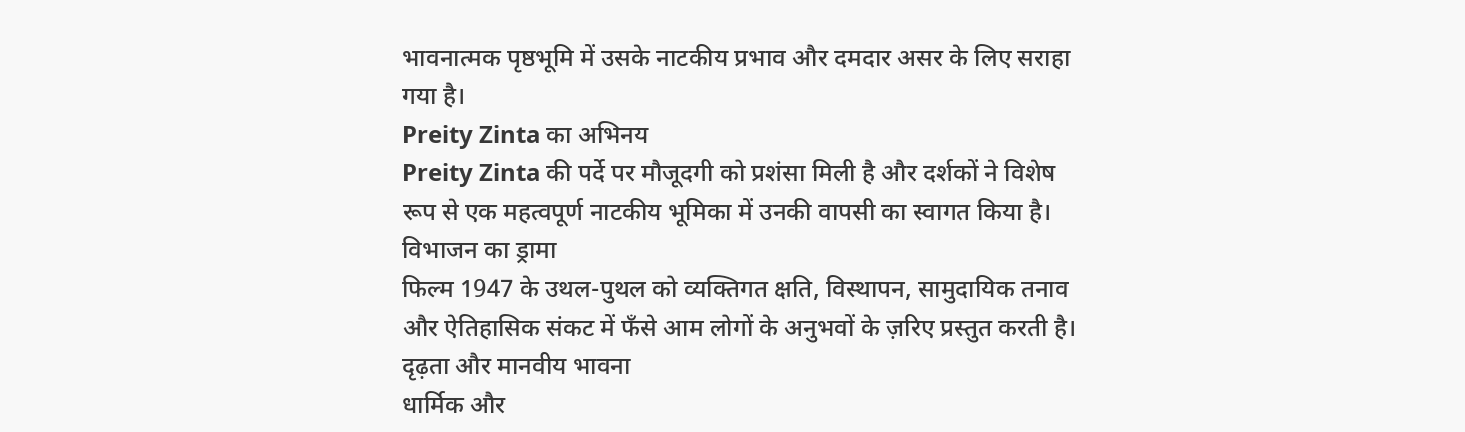भावनात्मक पृष्ठभूमि में उसके नाटकीय प्रभाव और दमदार असर के लिए सराहा गया है।
Preity Zinta का अभिनय
Preity Zinta की पर्दे पर मौजूदगी को प्रशंसा मिली है और दर्शकों ने विशेष रूप से एक महत्वपूर्ण नाटकीय भूमिका में उनकी वापसी का स्वागत किया है।
विभाजन का ड्रामा
फिल्म 1947 के उथल-पुथल को व्यक्तिगत क्षति, विस्थापन, सामुदायिक तनाव और ऐतिहासिक संकट में फँसे आम लोगों के अनुभवों के ज़रिए प्रस्तुत करती है।
दृढ़ता और मानवीय भावना
धार्मिक और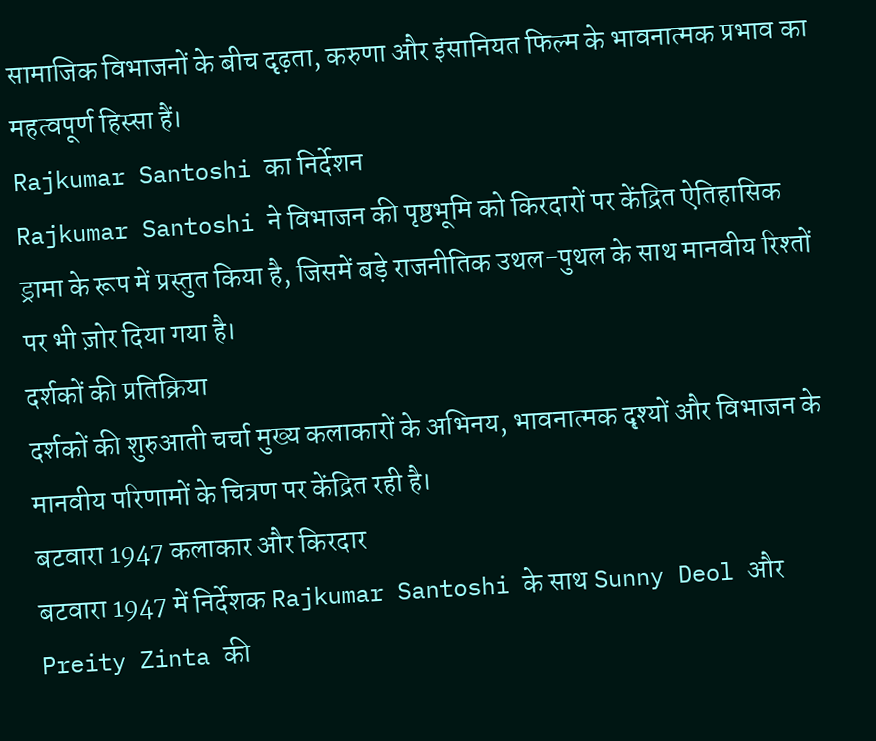सामाजिक विभाजनों के बीच दृढ़ता, करुणा और इंसानियत फिल्म के भावनात्मक प्रभाव का महत्वपूर्ण हिस्सा हैं।
Rajkumar Santoshi का निर्देशन
Rajkumar Santoshi ने विभाजन की पृष्ठभूमि को किरदारों पर केंद्रित ऐतिहासिक ड्रामा के रूप में प्रस्तुत किया है, जिसमें बड़े राजनीतिक उथल-पुथल के साथ मानवीय रिश्तों पर भी ज़ोर दिया गया है।
दर्शकों की प्रतिक्रिया
दर्शकों की शुरुआती चर्चा मुख्य कलाकारों के अभिनय, भावनात्मक दृश्यों और विभाजन के मानवीय परिणामों के चित्रण पर केंद्रित रही है।
बटवारा 1947 कलाकार और किरदार
बटवारा 1947 में निर्देशक Rajkumar Santoshi के साथ Sunny Deol और Preity Zinta की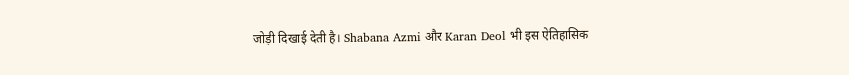जोड़ी दिखाई देती है। Shabana Azmi और Karan Deol भी इस ऐतिहासिक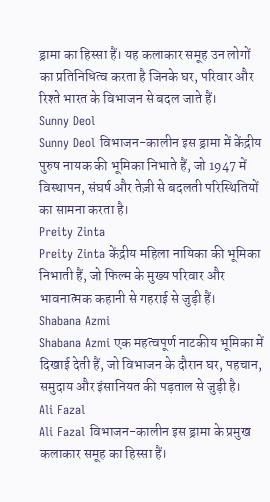ड्रामा का हिस्सा हैं। यह कलाकार समूह उन लोगों का प्रतिनिधित्व करता है जिनके घर, परिवार और रिश्ते भारत के विभाजन से बदल जाते हैं।
Sunny Deol
Sunny Deol विभाजन-कालीन इस ड्रामा में केंद्रीय पुरुष नायक की भूमिका निभाते हैं, जो 1947 में विस्थापन, संघर्ष और तेज़ी से बदलती परिस्थितियों का सामना करता है।
Preity Zinta
Preity Zinta केंद्रीय महिला नायिका की भूमिका निभाती हैं, जो फिल्म के मुख्य परिवार और भावनात्मक कहानी से गहराई से जुड़ी हैं।
Shabana Azmi
Shabana Azmi एक महत्वपूर्ण नाटकीय भूमिका में दिखाई देती हैं, जो विभाजन के दौरान घर, पहचान, समुदाय और इंसानियत की पड़ताल से जुड़ी है।
Ali Fazal
Ali Fazal विभाजन-कालीन इस ड्रामा के प्रमुख कलाकार समूह का हिस्सा हैं।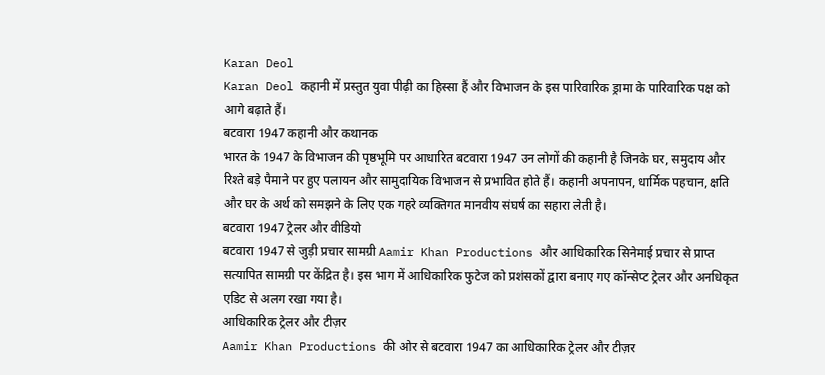Karan Deol
Karan Deol कहानी में प्रस्तुत युवा पीढ़ी का हिस्सा हैं और विभाजन के इस पारिवारिक ड्रामा के पारिवारिक पक्ष को आगे बढ़ाते हैं।
बटवारा 1947 कहानी और कथानक
भारत के 1947 के विभाजन की पृष्ठभूमि पर आधारित बटवारा 1947 उन लोगों की कहानी है जिनके घर, समुदाय और रिश्ते बड़े पैमाने पर हुए पलायन और सामुदायिक विभाजन से प्रभावित होते हैं। कहानी अपनापन, धार्मिक पहचान, क्षति और घर के अर्थ को समझने के लिए एक गहरे व्यक्तिगत मानवीय संघर्ष का सहारा लेती है।
बटवारा 1947 ट्रेलर और वीडियो
बटवारा 1947 से जुड़ी प्रचार सामग्री Aamir Khan Productions और आधिकारिक सिनेमाई प्रचार से प्राप्त सत्यापित सामग्री पर केंद्रित है। इस भाग में आधिकारिक फुटेज को प्रशंसकों द्वारा बनाए गए कॉन्सेप्ट ट्रेलर और अनधिकृत एडिट से अलग रखा गया है।
आधिकारिक ट्रेलर और टीज़र
Aamir Khan Productions की ओर से बटवारा 1947 का आधिकारिक ट्रेलर और टीज़र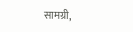सामग्री,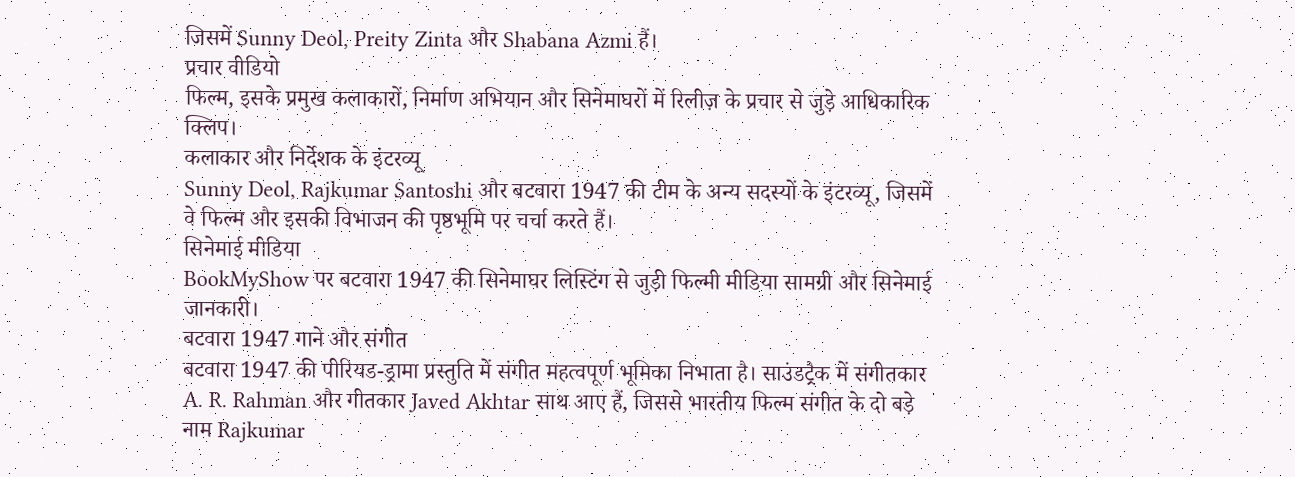जिसमें Sunny Deol, Preity Zinta और Shabana Azmi हैं।
प्रचार वीडियो
फिल्म, इसके प्रमुख कलाकारों, निर्माण अभियान और सिनेमाघरों में रिलीज़ के प्रचार से जुड़े आधिकारिक क्लिप।
कलाकार और निर्देशक के इंटरव्यू
Sunny Deol, Rajkumar Santoshi और बटवारा 1947 की टीम के अन्य सदस्यों के इंटरव्यू, जिसमें वे फिल्म और इसकी विभाजन की पृष्ठभूमि पर चर्चा करते हैं।
सिनेमाई मीडिया
BookMyShow पर बटवारा 1947 की सिनेमाघर लिस्टिंग से जुड़ी फिल्मी मीडिया सामग्री और सिनेमाई जानकारी।
बटवारा 1947 गाने और संगीत
बटवारा 1947 की पीरियड-ड्रामा प्रस्तुति में संगीत महत्वपूर्ण भूमिका निभाता है। साउंडट्रैक में संगीतकार A. R. Rahman और गीतकार Javed Akhtar साथ आए हैं, जिससे भारतीय फिल्म संगीत के दो बड़े नाम Rajkumar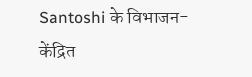Santoshi के विभाजन-केंद्रित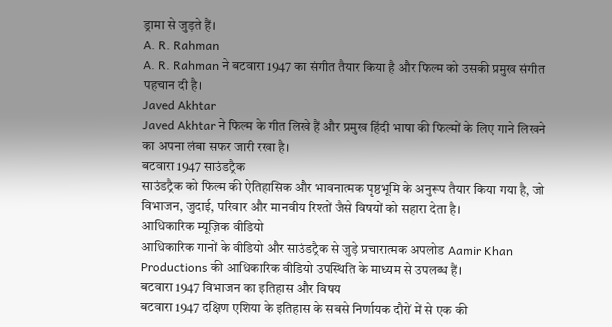ड्रामा से जुड़ते हैं।
A. R. Rahman
A. R. Rahman ने बटवारा 1947 का संगीत तैयार किया है और फिल्म को उसकी प्रमुख संगीत पहचान दी है।
Javed Akhtar
Javed Akhtar ने फिल्म के गीत लिखे हैं और प्रमुख हिंदी भाषा की फिल्मों के लिए गाने लिखने का अपना लंबा सफर जारी रखा है।
बटवारा 1947 साउंडट्रैक
साउंडट्रैक को फिल्म की ऐतिहासिक और भावनात्मक पृष्ठभूमि के अनुरूप तैयार किया गया है, जो विभाजन, जुदाई, परिवार और मानवीय रिश्तों जैसे विषयों को सहारा देता है।
आधिकारिक म्यूज़िक वीडियो
आधिकारिक गानों के वीडियो और साउंडट्रैक से जुड़े प्रचारात्मक अपलोड Aamir Khan Productions की आधिकारिक वीडियो उपस्थिति के माध्यम से उपलब्ध हैं।
बटवारा 1947 विभाजन का इतिहास और विषय
बटवारा 1947 दक्षिण एशिया के इतिहास के सबसे निर्णायक दौरों में से एक की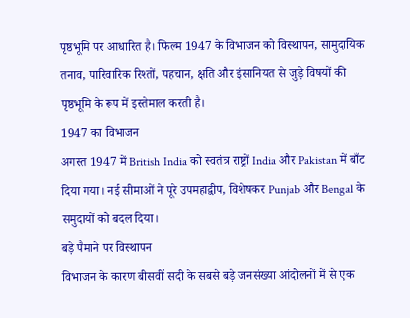पृष्ठभूमि पर आधारित है। फिल्म 1947 के विभाजन को विस्थापन, सामुदायिक तनाव, पारिवारिक रिश्तों, पहचान, क्षति और इंसानियत से जुड़े विषयों की पृष्ठभूमि के रूप में इस्तेमाल करती है।
1947 का विभाजन
अगस्त 1947 में British India को स्वतंत्र राष्ट्रों India और Pakistan में बाँट दिया गया। नई सीमाओं ने पूरे उपमहाद्वीप, विशेषकर Punjab और Bengal के समुदायों को बदल दिया।
बड़े पैमाने पर विस्थापन
विभाजन के कारण बीसवीं सदी के सबसे बड़े जनसंख्या आंदोलनों में से एक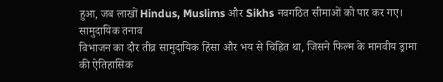हुआ, जब लाखों Hindus, Muslims और Sikhs नवगठित सीमाओं को पार कर गए।
सामुदायिक तनाव
विभाजन का दौर तीव्र सामुदायिक हिंसा और भय से चिह्नित था, जिसने फिल्म के मानवीय ड्रामा की ऐतिहासिक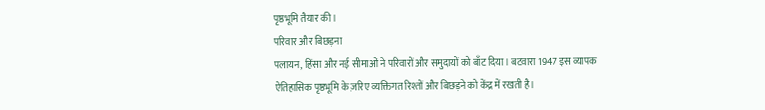पृष्ठभूमि तैयार की।
परिवार और बिछड़ना
पलायन, हिंसा और नई सीमाओं ने परिवारों और समुदायों को बाँट दिया। बटवारा 1947 इस व्यापक ऐतिहासिक पृष्ठभूमि के ज़रिए व्यक्तिगत रिश्तों और बिछड़ने को केंद्र में रखती है।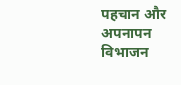पहचान और अपनापन
विभाजन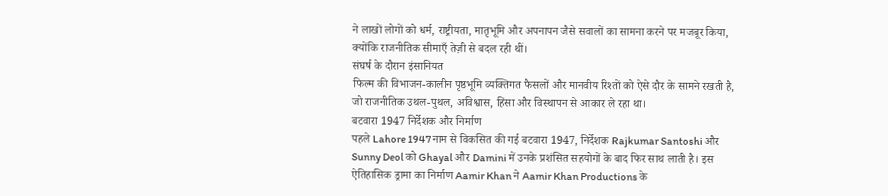ने लाखों लोगों को धर्म, राष्ट्रीयता, मातृभूमि और अपनापन जैसे सवालों का सामना करने पर मजबूर किया, क्योंकि राजनीतिक सीमाएँ तेज़ी से बदल रही थीं।
संघर्ष के दौरान इंसानियत
फिल्म की विभाजन-कालीन पृष्ठभूमि व्यक्तिगत फैसलों और मानवीय रिश्तों को ऐसे दौर के सामने रखती है, जो राजनीतिक उथल-पुथल, अविश्वास, हिंसा और विस्थापन से आकार ले रहा था।
बटवारा 1947 निर्देशक और निर्माण
पहले Lahore 1947 नाम से विकसित की गई बटवारा 1947, निर्देशक Rajkumar Santoshi और Sunny Deol को Ghayal और Damini में उनके प्रशंसित सहयोगों के बाद फिर साथ लाती है। इस ऐतिहासिक ड्रामा का निर्माण Aamir Khan ने Aamir Khan Productions के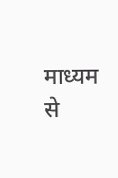माध्यम से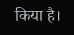किया है।